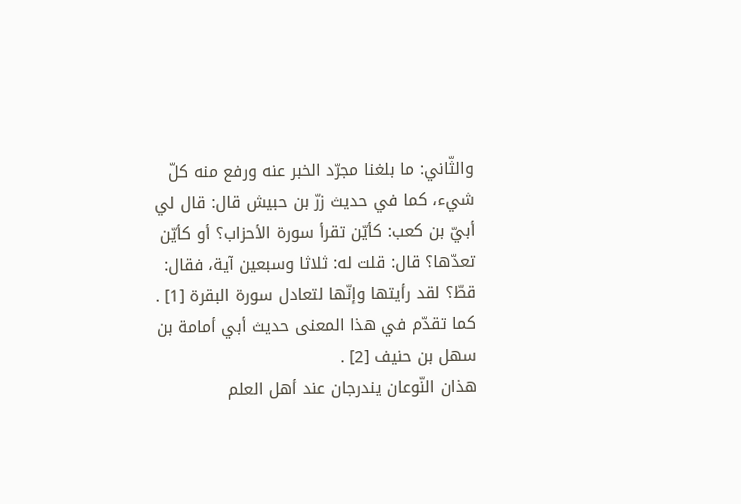والثّاني: ما بلغنا مجرّد الخبر عنه ورفع منه كلّ شيء، كما في حديث زرّ بن حبيش قال: قال لي أبيّ بن كعب: كأيّن تقرأ سورة الأحزاب؟ أو كأيّن تعدّها؟ قال: قلت له: ثلاثا وسبعين آية، فقال:
قطّ؟ لقد رأيتها وإنّها لتعادل سورة البقرة [1] .
كما تقدّم في هذا المعنى حديث أبي أمامة بن سهل بن حنيف [2] .
هذان النّوعان يندرجان عند أهل العلم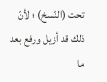تحت (النّسخ) ؛ لأنّ ذلك قد أزيل ورفع بعد ما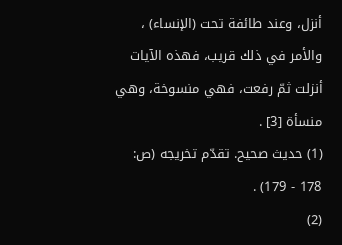أنزل، وعند طائفة تحت (الإنساء) ، والأمر في ذلك قريب، فهذه الآيات أنزلت ثمّ رفعت، فهي منسوخة، وهي منسأة [3] .
(1) حديث صحيح. تقدّم تخريجه (ص: 178 - 179) .
(2)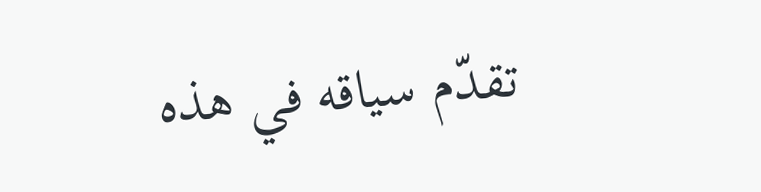تقدّم سياقه في هذه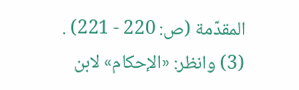المقدّمة (ص: 220 - 221) .
(3) وانظر: «الإحكام» لابن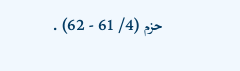حزم (4/ 61 - 62) .